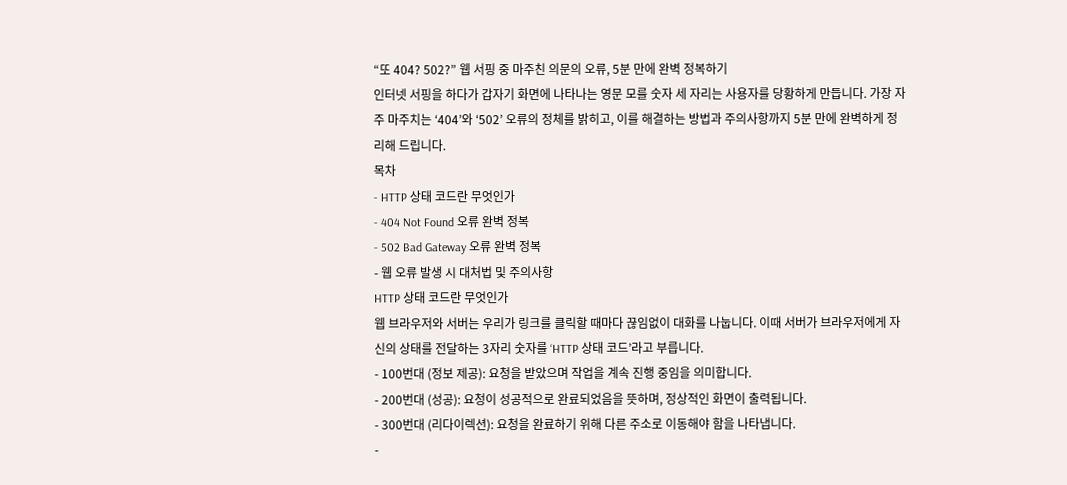“또 404? 502?” 웹 서핑 중 마주친 의문의 오류, 5분 만에 완벽 정복하기
인터넷 서핑을 하다가 갑자기 화면에 나타나는 영문 모를 숫자 세 자리는 사용자를 당황하게 만듭니다. 가장 자주 마주치는 ‘404’와 ‘502’ 오류의 정체를 밝히고, 이를 해결하는 방법과 주의사항까지 5분 만에 완벽하게 정리해 드립니다.
목차
- HTTP 상태 코드란 무엇인가
- 404 Not Found 오류 완벽 정복
- 502 Bad Gateway 오류 완벽 정복
- 웹 오류 발생 시 대처법 및 주의사항
HTTP 상태 코드란 무엇인가
웹 브라우저와 서버는 우리가 링크를 클릭할 때마다 끊임없이 대화를 나눕니다. 이때 서버가 브라우저에게 자신의 상태를 전달하는 3자리 숫자를 ‘HTTP 상태 코드’라고 부릅니다.
- 100번대 (정보 제공): 요청을 받았으며 작업을 계속 진행 중임을 의미합니다.
- 200번대 (성공): 요청이 성공적으로 완료되었음을 뜻하며, 정상적인 화면이 출력됩니다.
- 300번대 (리다이렉션): 요청을 완료하기 위해 다른 주소로 이동해야 함을 나타냅니다.
-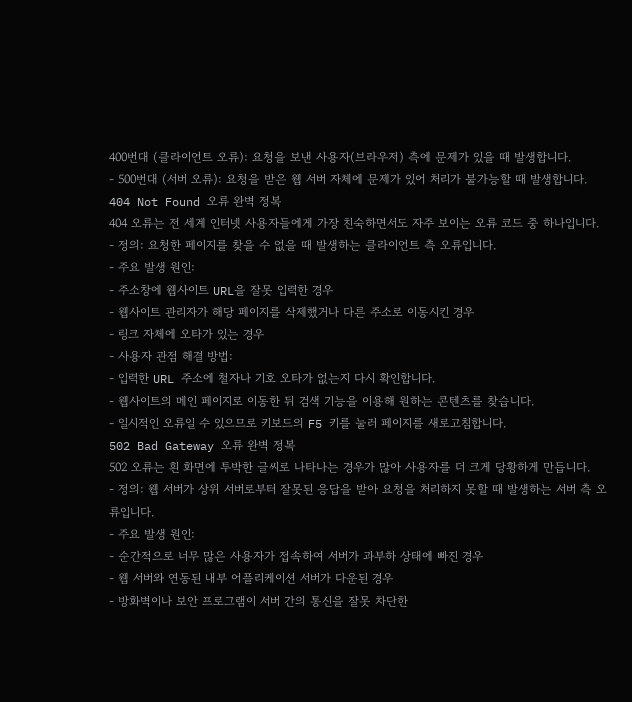400번대 (클라이언트 오류): 요청을 보낸 사용자(브라우저) 측에 문제가 있을 때 발생합니다.
- 500번대 (서버 오류): 요청을 받은 웹 서버 자체에 문제가 있어 처리가 불가능할 때 발생합니다.
404 Not Found 오류 완벽 정복
404 오류는 전 세계 인터넷 사용자들에게 가장 친숙하면서도 자주 보이는 오류 코드 중 하나입니다.
- 정의: 요청한 페이지를 찾을 수 없을 때 발생하는 클라이언트 측 오류입니다.
- 주요 발생 원인:
- 주소창에 웹사이트 URL을 잘못 입력한 경우
- 웹사이트 관리자가 해당 페이지를 삭제했거나 다른 주소로 이동시킨 경우
- 링크 자체에 오타가 있는 경우
- 사용자 관점 해결 방법:
- 입력한 URL 주소에 철자나 기호 오타가 없는지 다시 확인합니다.
- 웹사이트의 메인 페이지로 이동한 뒤 검색 기능을 이용해 원하는 콘텐츠를 찾습니다.
- 일시적인 오류일 수 있으므로 키보드의 F5 키를 눌러 페이지를 새로고침합니다.
502 Bad Gateway 오류 완벽 정복
502 오류는 흰 화면에 투박한 글씨로 나타나는 경우가 많아 사용자를 더 크게 당황하게 만듭니다.
- 정의: 웹 서버가 상위 서버로부터 잘못된 응답을 받아 요청을 처리하지 못할 때 발생하는 서버 측 오류입니다.
- 주요 발생 원인:
- 순간적으로 너무 많은 사용자가 접속하여 서버가 과부하 상태에 빠진 경우
- 웹 서버와 연동된 내부 어플리케이션 서버가 다운된 경우
- 방화벽이나 보안 프로그램이 서버 간의 통신을 잘못 차단한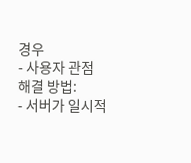경우
- 사용자 관점 해결 방법:
- 서버가 일시적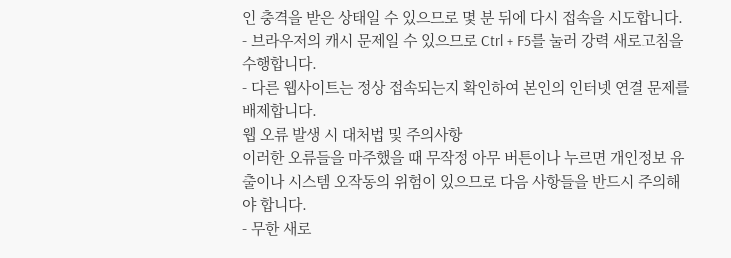인 충격을 받은 상태일 수 있으므로 몇 분 뒤에 다시 접속을 시도합니다.
- 브라우저의 캐시 문제일 수 있으므로 Ctrl + F5를 눌러 강력 새로고침을 수행합니다.
- 다른 웹사이트는 정상 접속되는지 확인하여 본인의 인터넷 연결 문제를 배제합니다.
웹 오류 발생 시 대처법 및 주의사항
이러한 오류들을 마주했을 때 무작정 아무 버튼이나 누르면 개인정보 유출이나 시스템 오작동의 위험이 있으므로 다음 사항들을 반드시 주의해야 합니다.
- 무한 새로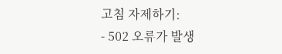고침 자제하기:
- 502 오류가 발생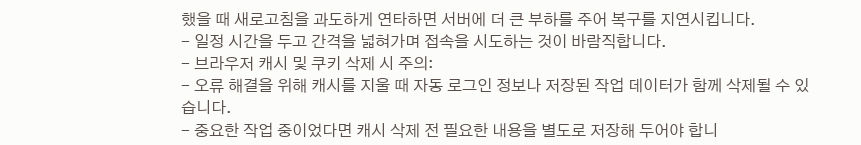했을 때 새로고침을 과도하게 연타하면 서버에 더 큰 부하를 주어 복구를 지연시킵니다.
- 일정 시간을 두고 간격을 넓혀가며 접속을 시도하는 것이 바람직합니다.
- 브라우저 캐시 및 쿠키 삭제 시 주의:
- 오류 해결을 위해 캐시를 지울 때 자동 로그인 정보나 저장된 작업 데이터가 함께 삭제될 수 있습니다.
- 중요한 작업 중이었다면 캐시 삭제 전 필요한 내용을 별도로 저장해 두어야 합니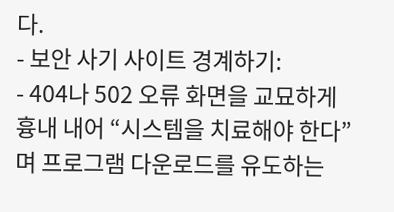다.
- 보안 사기 사이트 경계하기:
- 404나 502 오류 화면을 교묘하게 흉내 내어 “시스템을 치료해야 한다”며 프로그램 다운로드를 유도하는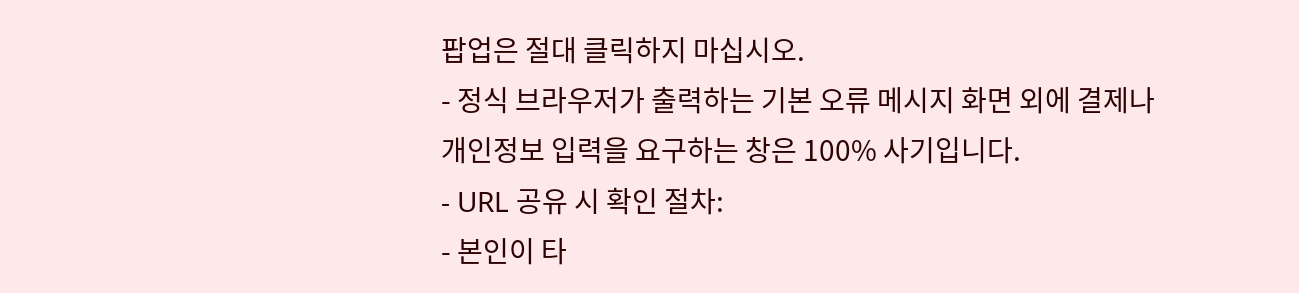팝업은 절대 클릭하지 마십시오.
- 정식 브라우저가 출력하는 기본 오류 메시지 화면 외에 결제나 개인정보 입력을 요구하는 창은 100% 사기입니다.
- URL 공유 시 확인 절차:
- 본인이 타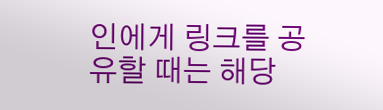인에게 링크를 공유할 때는 해당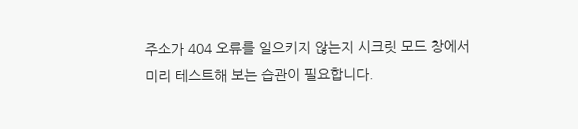주소가 404 오류를 일으키지 않는지 시크릿 모드 창에서 미리 테스트해 보는 습관이 필요합니다.